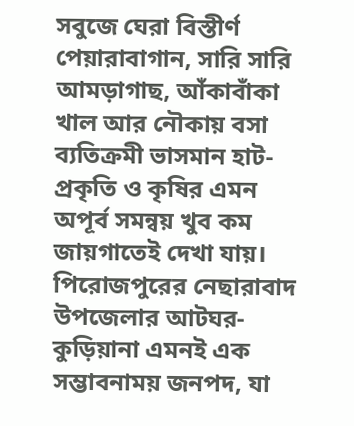সবুজে ঘেরা বিস্তীর্ণ পেয়ারাবাগান, সারি সারি আমড়াগাছ, আঁকাবাঁকা খাল আর নৌকায় বসা ব্যতিক্রমী ভাসমান হাট- প্রকৃতি ও কৃষির এমন অপূর্ব সমন্বয় খুব কম জায়গাতেই দেখা যায়। পিরোজপুরের নেছারাবাদ উপজেলার আটঘর-কুড়িয়ানা এমনই এক সম্ভাবনাময় জনপদ, যা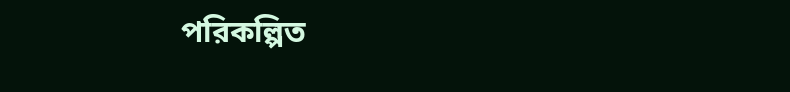পরিকল্পিত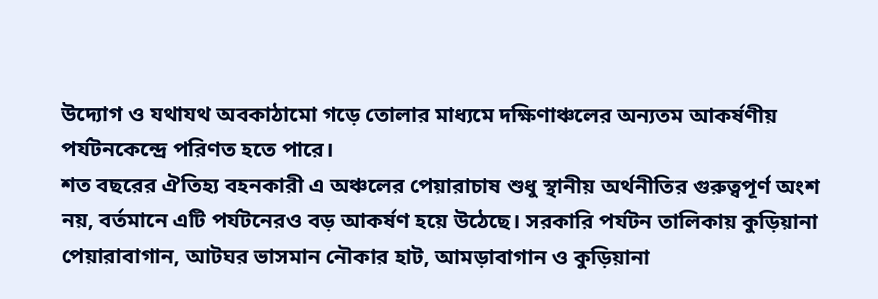উদ্যোগ ও যথাযথ অবকাঠামো গড়ে তোলার মাধ্যমে দক্ষিণাঞ্চলের অন্যতম আকর্ষণীয় পর্যটনকেন্দ্রে পরিণত হতে পারে।
শত বছরের ঐতিহ্য বহনকারী এ অঞ্চলের পেয়ারাচাষ শুধু স্থানীয় অর্থনীতির গুরুত্বপূর্ণ অংশ নয়, বর্তমানে এটি পর্যটনেরও বড় আকর্ষণ হয়ে উঠেছে। সরকারি পর্যটন তালিকায় কুড়িয়ানা পেয়ারাবাগান, আটঘর ভাসমান নৌকার হাট, আমড়াবাগান ও কুড়িয়ানা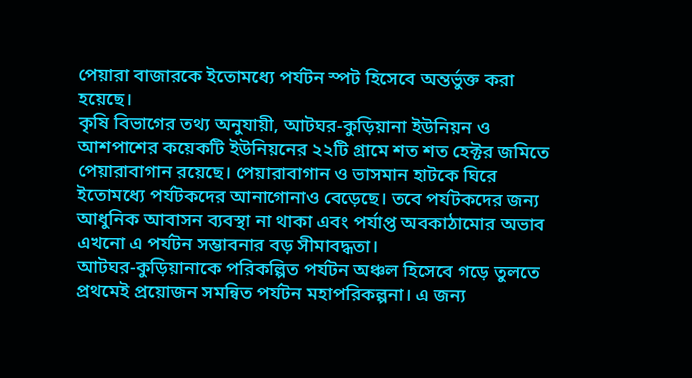পেয়ারা বাজারকে ইতোমধ্যে পর্যটন স্পট হিসেবে অন্তর্ভুক্ত করা হয়েছে।
কৃষি বিভাগের তথ্য অনুযায়ী, আটঘর-কুড়িয়ানা ইউনিয়ন ও আশপাশের কয়েকটি ইউনিয়নের ২২টি গ্রামে শত শত হেক্টর জমিতে পেয়ারাবাগান রয়েছে। পেয়ারাবাগান ও ভাসমান হাটকে ঘিরে ইতোমধ্যে পর্যটকদের আনাগোনাও বেড়েছে। তবে পর্যটকদের জন্য আধুনিক আবাসন ব্যবস্থা না থাকা এবং পর্যাপ্ত অবকাঠামোর অভাব এখনো এ পর্যটন সম্ভাবনার বড় সীমাবদ্ধতা।
আটঘর-কুড়িয়ানাকে পরিকল্পিত পর্যটন অঞ্চল হিসেবে গড়ে তুলতে প্রথমেই প্রয়োজন সমন্বিত পর্যটন মহাপরিকল্পনা। এ জন্য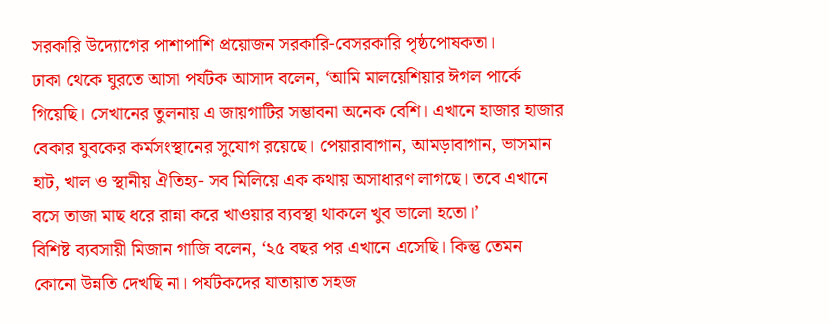সরকারি উদ্যোগের পাশাপাশি প্রয়োজন সরকারি-বেসরকারি পৃষ্ঠপোষকতা।
ঢাকা থেকে ঘুরতে আসা পর্যটক আসাদ বলেন, ‘আমি মালয়েশিয়ার ঈগল পার্কে গিয়েছি। সেখানের তুলনায় এ জায়গাটির সম্ভাবনা অনেক বেশি। এখানে হাজার হাজার বেকার যুবকের কর্মসংস্থানের সুযোগ রয়েছে। পেয়ারাবাগান, আমড়াবাগান, ভাসমান হাট, খাল ও স্থানীয় ঐতিহ্য- সব মিলিয়ে এক কথায় অসাধারণ লাগছে। তবে এখানে বসে তাজা মাছ ধরে রান্না করে খাওয়ার ব্যবস্থা থাকলে খুব ভালো হতো।’
বিশিষ্ট ব্যবসায়ী মিজান গাজি বলেন, ‘২৫ বছর পর এখানে এসেছি। কিন্তু তেমন কোনো উন্নতি দেখছি না। পর্যটকদের যাতায়াত সহজ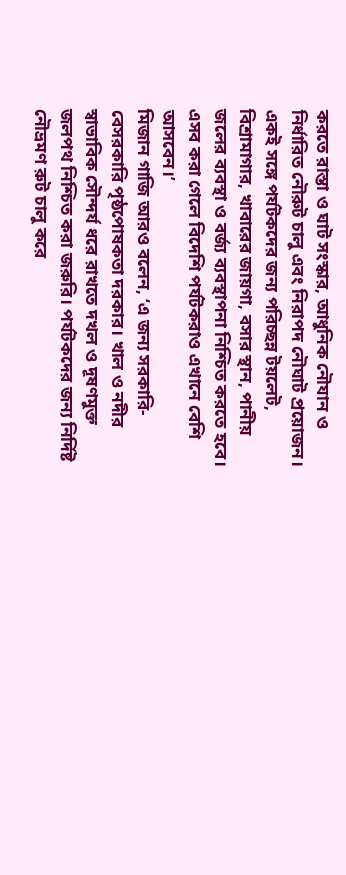করতে রাস্তা ও ঘাট সংস্কার, আধুনিক নৌযান ও নির্ধারিত নৌরুট চালু এবং নিরাপদ নৌঘাট প্রয়োজন। একই সঙ্গে পর্যটকদের জন্য পরিচ্ছন্ন টয়লেট, বিশ্রামাগার, খাবারের জায়গা, বসার স্থান, পানীয় জলের ব্যবস্থা ও বর্জ্য ব্যবস্থাপনা নিশ্চিত করতে হবে। এসব করা গেলে বিদেশি পর্যটকরাও এখানে বেশি আসবেন।’
মিজান গাজি আরও বলেন, ‘এ জন্য সরকারি-বেসরকারি পৃষ্ঠপোষকতা দরকার। খাল ও নদীর স্বাভাবিক সৌন্দর্য ধরে রাখতে দখল ও দূষণমুক্ত জলপথ নিশ্চিত করা জরুরি। পর্যটকদের জন্য নির্দিষ্ট নৌভ্রমণ রুট চালু করে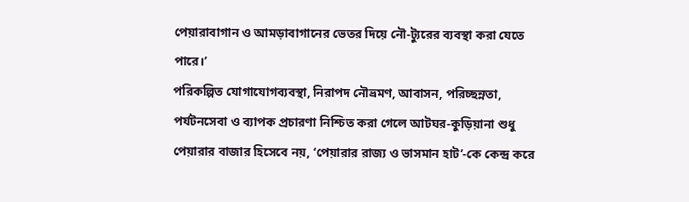পেয়ারাবাগান ও আমড়াবাগানের ভেতর দিয়ে নৌ-ট্যুরের ব্যবস্থা করা যেতে পারে।’
পরিকল্পিত যোগাযোগব্যবস্থা, নিরাপদ নৌভ্রমণ, আবাসন, পরিচ্ছন্নতা, পর্যটনসেবা ও ব্যাপক প্রচারণা নিশ্চিত করা গেলে আটঘর-কুড়িয়ানা শুধু পেয়ারার বাজার হিসেবে নয়, ‘পেয়ারার রাজ্য ও ভাসমান হাট’-কে কেন্দ্র করে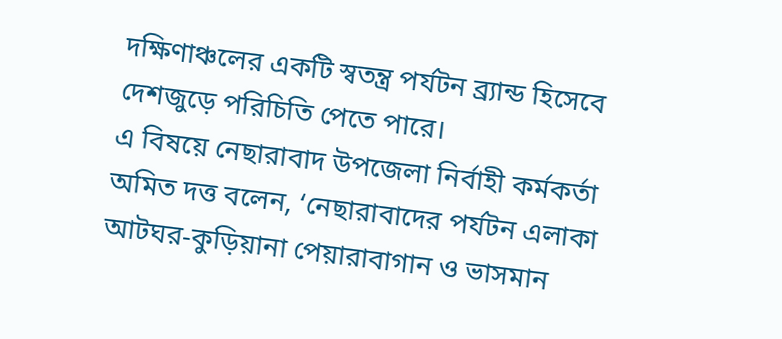দক্ষিণাঞ্চলের একটি স্বতন্ত্র পর্যটন ব্র্যান্ড হিসেবে দেশজুড়ে পরিচিতি পেতে পারে।
এ বিষয়ে নেছারাবাদ উপজেলা নির্বাহী কর্মকর্তা অমিত দত্ত বলেন, ‘নেছারাবাদের পর্যটন এলাকা আটঘর-কুড়িয়ানা পেয়ারাবাগান ও ভাসমান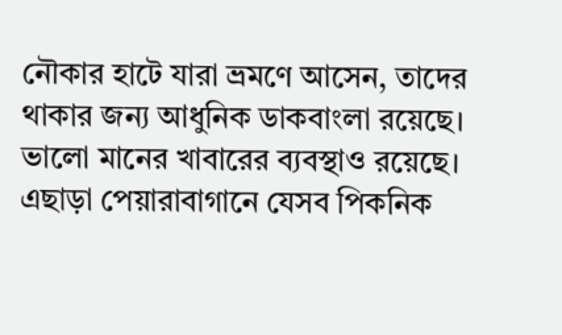নৌকার হাটে যারা ভ্রমণে আসেন, তাদের থাকার জন্য আধুনিক ডাকবাংলা রয়েছে। ভালো মানের খাবারের ব্যবস্থাও রয়েছে। এছাড়া পেয়ারাবাগানে যেসব পিকনিক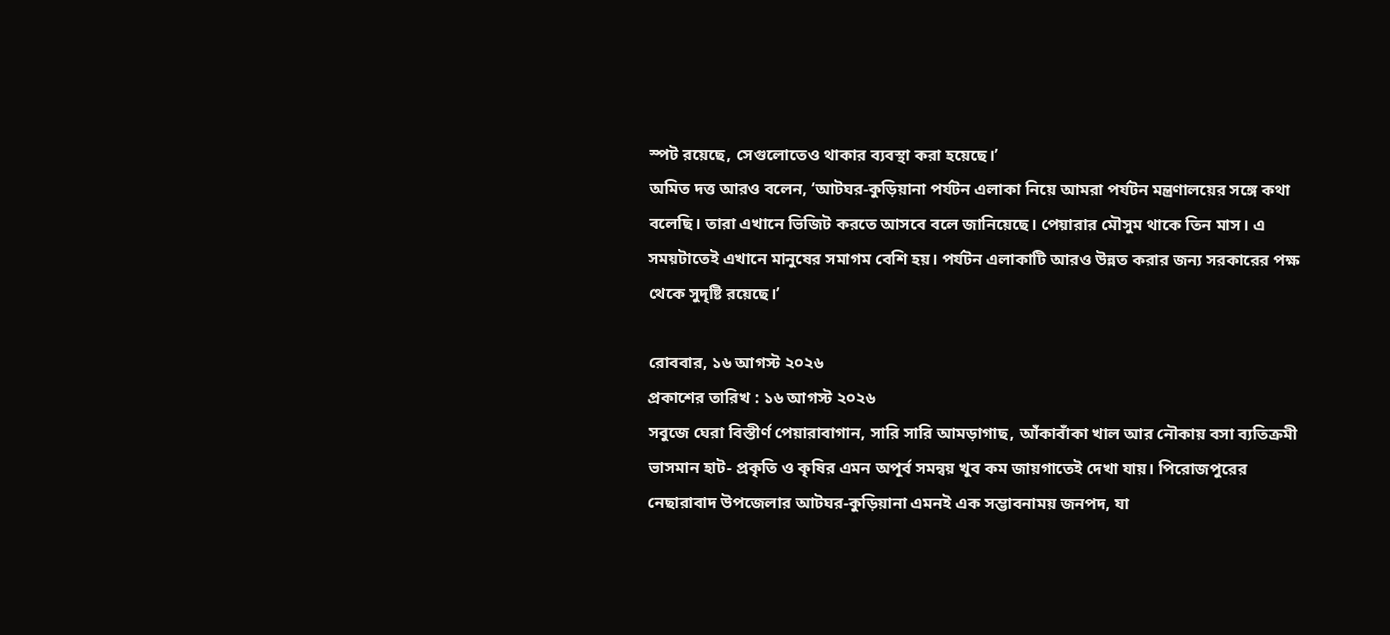স্পট রয়েছে, সেগুলোতেও থাকার ব্যবস্থা করা হয়েছে।’
অমিত দত্ত আরও বলেন, ‘আটঘর-কুড়িয়ানা পর্যটন এলাকা নিয়ে আমরা পর্যটন মন্ত্রণালয়ের সঙ্গে কথা বলেছি। তারা এখানে ভিজিট করতে আসবে বলে জানিয়েছে। পেয়ারার মৌসুম থাকে তিন মাস। এ সময়টাতেই এখানে মানুষের সমাগম বেশি হয়। পর্যটন এলাকাটি আরও উন্নত করার জন্য সরকারের পক্ষ থেকে সুদৃষ্টি রয়েছে।’

রোববার, ১৬ আগস্ট ২০২৬
প্রকাশের তারিখ : ১৬ আগস্ট ২০২৬
সবুজে ঘেরা বিস্তীর্ণ পেয়ারাবাগান, সারি সারি আমড়াগাছ, আঁকাবাঁকা খাল আর নৌকায় বসা ব্যতিক্রমী ভাসমান হাট- প্রকৃতি ও কৃষির এমন অপূর্ব সমন্বয় খুব কম জায়গাতেই দেখা যায়। পিরোজপুরের নেছারাবাদ উপজেলার আটঘর-কুড়িয়ানা এমনই এক সম্ভাবনাময় জনপদ, যা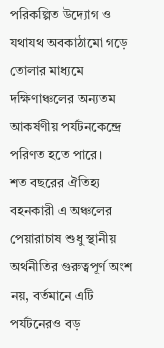পরিকল্পিত উদ্যোগ ও যথাযথ অবকাঠামো গড়ে তোলার মাধ্যমে দক্ষিণাঞ্চলের অন্যতম আকর্ষণীয় পর্যটনকেন্দ্রে পরিণত হতে পারে।
শত বছরের ঐতিহ্য বহনকারী এ অঞ্চলের পেয়ারাচাষ শুধু স্থানীয় অর্থনীতির গুরুত্বপূর্ণ অংশ নয়, বর্তমানে এটি পর্যটনেরও বড়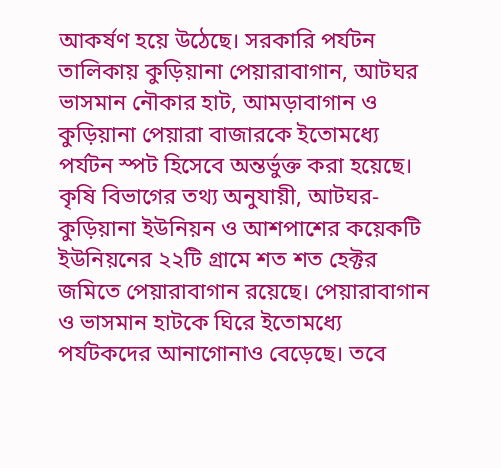আকর্ষণ হয়ে উঠেছে। সরকারি পর্যটন তালিকায় কুড়িয়ানা পেয়ারাবাগান, আটঘর ভাসমান নৌকার হাট, আমড়াবাগান ও কুড়িয়ানা পেয়ারা বাজারকে ইতোমধ্যে পর্যটন স্পট হিসেবে অন্তর্ভুক্ত করা হয়েছে।
কৃষি বিভাগের তথ্য অনুযায়ী, আটঘর-কুড়িয়ানা ইউনিয়ন ও আশপাশের কয়েকটি ইউনিয়নের ২২টি গ্রামে শত শত হেক্টর জমিতে পেয়ারাবাগান রয়েছে। পেয়ারাবাগান ও ভাসমান হাটকে ঘিরে ইতোমধ্যে পর্যটকদের আনাগোনাও বেড়েছে। তবে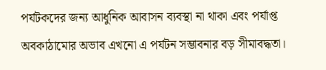পর্যটকদের জন্য আধুনিক আবাসন ব্যবস্থা না থাকা এবং পর্যাপ্ত অবকাঠামোর অভাব এখনো এ পর্যটন সম্ভাবনার বড় সীমাবদ্ধতা।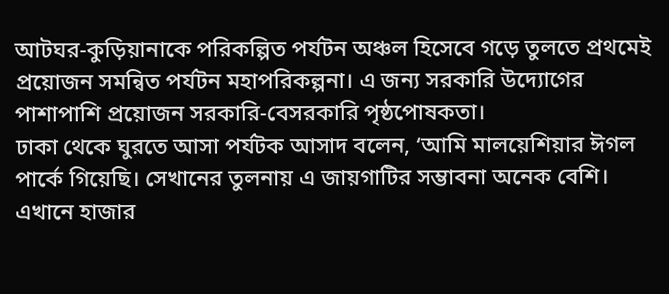আটঘর-কুড়িয়ানাকে পরিকল্পিত পর্যটন অঞ্চল হিসেবে গড়ে তুলতে প্রথমেই প্রয়োজন সমন্বিত পর্যটন মহাপরিকল্পনা। এ জন্য সরকারি উদ্যোগের পাশাপাশি প্রয়োজন সরকারি-বেসরকারি পৃষ্ঠপোষকতা।
ঢাকা থেকে ঘুরতে আসা পর্যটক আসাদ বলেন, ‘আমি মালয়েশিয়ার ঈগল পার্কে গিয়েছি। সেখানের তুলনায় এ জায়গাটির সম্ভাবনা অনেক বেশি। এখানে হাজার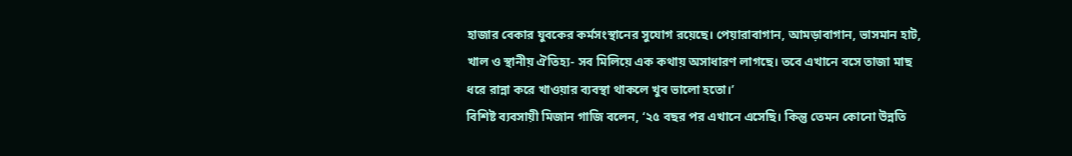হাজার বেকার যুবকের কর্মসংস্থানের সুযোগ রয়েছে। পেয়ারাবাগান, আমড়াবাগান, ভাসমান হাট, খাল ও স্থানীয় ঐতিহ্য- সব মিলিয়ে এক কথায় অসাধারণ লাগছে। তবে এখানে বসে তাজা মাছ ধরে রান্না করে খাওয়ার ব্যবস্থা থাকলে খুব ভালো হতো।’
বিশিষ্ট ব্যবসায়ী মিজান গাজি বলেন, ‘২৫ বছর পর এখানে এসেছি। কিন্তু তেমন কোনো উন্নতি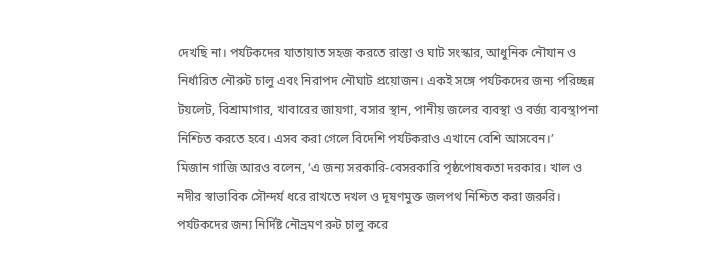দেখছি না। পর্যটকদের যাতায়াত সহজ করতে রাস্তা ও ঘাট সংস্কার, আধুনিক নৌযান ও নির্ধারিত নৌরুট চালু এবং নিরাপদ নৌঘাট প্রয়োজন। একই সঙ্গে পর্যটকদের জন্য পরিচ্ছন্ন টয়লেট, বিশ্রামাগার, খাবারের জায়গা, বসার স্থান, পানীয় জলের ব্যবস্থা ও বর্জ্য ব্যবস্থাপনা নিশ্চিত করতে হবে। এসব করা গেলে বিদেশি পর্যটকরাও এখানে বেশি আসবেন।’
মিজান গাজি আরও বলেন, ‘এ জন্য সরকারি-বেসরকারি পৃষ্ঠপোষকতা দরকার। খাল ও নদীর স্বাভাবিক সৌন্দর্য ধরে রাখতে দখল ও দূষণমুক্ত জলপথ নিশ্চিত করা জরুরি। পর্যটকদের জন্য নির্দিষ্ট নৌভ্রমণ রুট চালু করে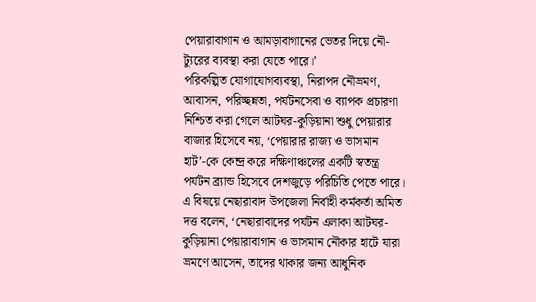পেয়ারাবাগান ও আমড়াবাগানের ভেতর দিয়ে নৌ-ট্যুরের ব্যবস্থা করা যেতে পারে।’
পরিকল্পিত যোগাযোগব্যবস্থা, নিরাপদ নৌভ্রমণ, আবাসন, পরিচ্ছন্নতা, পর্যটনসেবা ও ব্যাপক প্রচারণা নিশ্চিত করা গেলে আটঘর-কুড়িয়ানা শুধু পেয়ারার বাজার হিসেবে নয়, ‘পেয়ারার রাজ্য ও ভাসমান হাট’-কে কেন্দ্র করে দক্ষিণাঞ্চলের একটি স্বতন্ত্র পর্যটন ব্র্যান্ড হিসেবে দেশজুড়ে পরিচিতি পেতে পারে।
এ বিষয়ে নেছারাবাদ উপজেলা নির্বাহী কর্মকর্তা অমিত দত্ত বলেন, ‘নেছারাবাদের পর্যটন এলাকা আটঘর-কুড়িয়ানা পেয়ারাবাগান ও ভাসমান নৌকার হাটে যারা ভ্রমণে আসেন, তাদের থাকার জন্য আধুনিক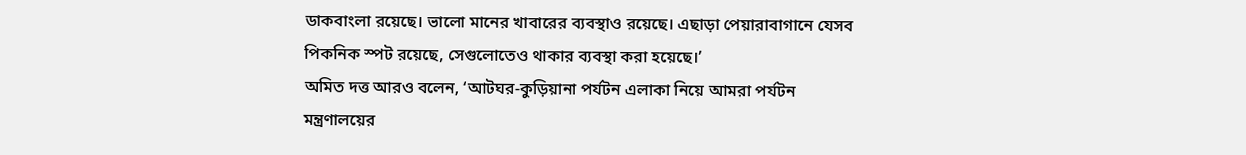ডাকবাংলা রয়েছে। ভালো মানের খাবারের ব্যবস্থাও রয়েছে। এছাড়া পেয়ারাবাগানে যেসব পিকনিক স্পট রয়েছে, সেগুলোতেও থাকার ব্যবস্থা করা হয়েছে।’
অমিত দত্ত আরও বলেন, ‘আটঘর-কুড়িয়ানা পর্যটন এলাকা নিয়ে আমরা পর্যটন মন্ত্রণালয়ের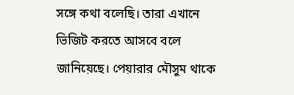সঙ্গে কথা বলেছি। তারা এখানে ভিজিট করতে আসবে বলে জানিয়েছে। পেয়ারার মৌসুম থাকে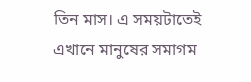তিন মাস। এ সময়টাতেই এখানে মানুষের সমাগম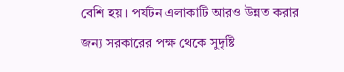বেশি হয়। পর্যটন এলাকাটি আরও উন্নত করার জন্য সরকারের পক্ষ থেকে সুদৃষ্টি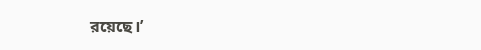রয়েছে।’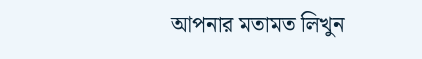আপনার মতামত লিখুন